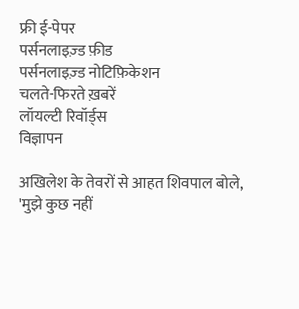फ्री ई-पेपर
पर्सनलाइज़्ड फ़ीड
पर्सनलाइज़्ड नोटिफ़िकेशन
चलते-फिरते ख़बरें
लॉयल्टी रिवॉर्ड्स
विज्ञापन

अखिलेश के तेवरों से आहत शिवपाल बोले, 'मुझे कुछ नहीं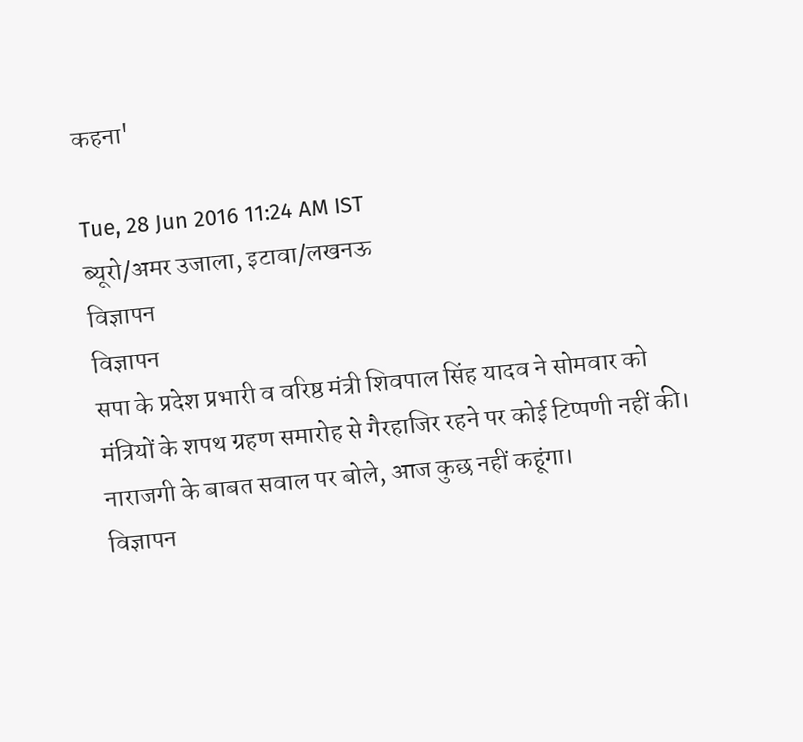कहना'

Tue, 28 Jun 2016 11:24 AM IST
ब्यूरो/अमर उजाला, इटावा/लखनऊ
विज्ञापन
विज्ञापन
सपा के प्रदेश प्रभारी व वरिष्ठ मंत्री शिवपाल सिंह यादव ने सोमवार को मंत्रियों के शपथ ग्रहण समारोह से गैरहाजिर रहने पर कोई टिप्पणी नहीं की। नाराजगी के बाबत सवाल पर बोले, आज कुछ नहीं कहूंगा।
विज्ञापन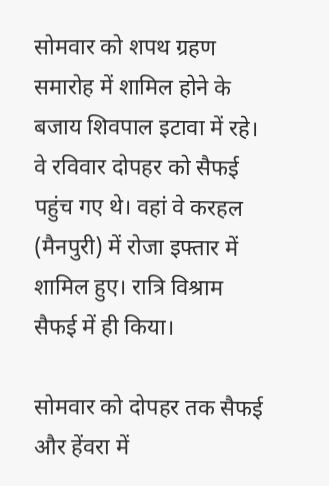सोमवार को शपथ ग्रहण समारोह में शामिल होने के बजाय शिवपाल इटावा में रहे। वे रविवार दोपहर को सैफई पहुंच गए थे। वहां वे करहल (मैनपुरी) में रोजा इफ्तार में शामिल हुए। रात्रि विश्राम सैफई में ही किया।

सोमवार को दोपहर तक सैफई और हेंवरा में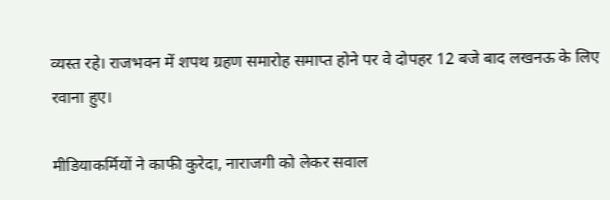व्यस्त रहे। राजभवन में शपथ ग्रहण समारोह समाप्त होने पर वे दोपहर 12 बजे बाद लखनऊ के लिए रवाना हुए।

मीडियाकर्मियों ने काफी कुरेदा, नाराजगी को लेकर सवाल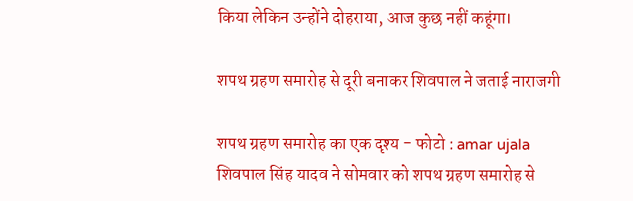किया लेकिन उन्होंने दोहराया, आज कुछ नहीं कहूंगा।

शपथ ग्रहण समारोह से दूरी बनाकर शिवपाल ने जताई नाराजगी

शपथ ग्रहण समारोह का एक दृश्य - फोटो : amar ujala
शिवपाल सिंह यादव ने सोमवार को शपथ ग्रहण समारोह से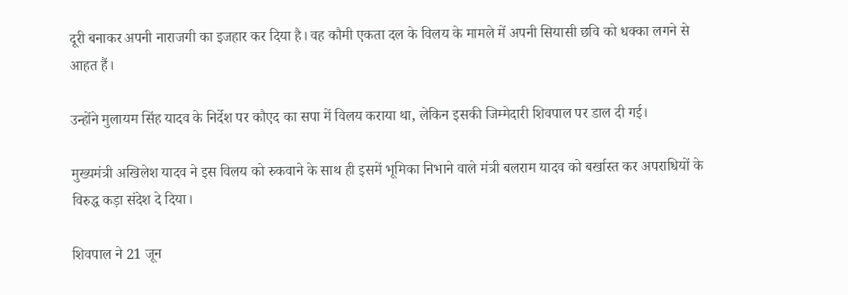दूरी बनाकर अपनी नाराजगी का इजहार कर दिया है। वह कौमी एकता दल के विलय के मामले में अपनी सियासी छवि को धक्का लगने से आहत हैं।

उन्होंने मुलायम सिंह यादव के निर्देश पर कौएद का सपा में विलय कराया था, लेकिन इसकी जिम्मेदारी शिवपाल पर डाल दी गई।

मुख्यमंत्री अखिलेश यादव ने इस विलय को रुकवाने के साथ ही इसमें भूमिका निभाने वाले मंत्री बलराम यादव को बर्खास्त कर अपराधियों के विरुद्ध कड़ा संदेश दे दिया।

शिवपाल ने 21 जून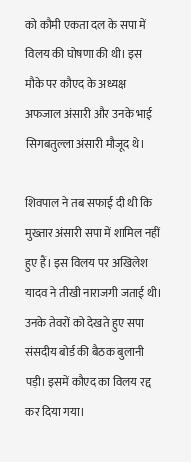को कौमी एकता दल के सपा में विलय की घोषणा की थी। इस मौके पर कौएद के अध्यक्ष अफजाल अंसारी और उनके भाई सिगबतुल्ला अंसारी मौजूद थे।

शिवपाल ने तब सफाई दी थी कि मुख्तार अंसारी सपा में शामिल नहीं हुए हैं। इस विलय पर अखिलेश यादव ने तीखी नाराजगी जताई थी। उनके तेवरों को देखते हुए सपा संसदीय बोर्ड की बैठक बुलानी पड़ी। इसमें कौएद का विलय रद्द कर दिया गया।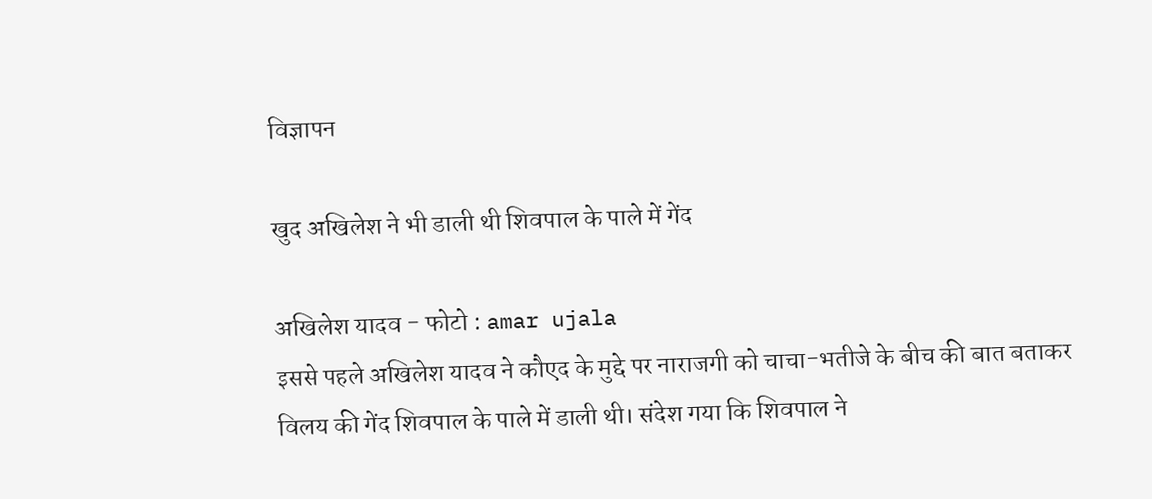विज्ञापन

खुद अखिलेश ने भी डाली थी शिवपाल के पाले में गेंद

अखिलेश यादव - फोटो : amar ujala
इससे पहले अखिलेश यादव ने कौएद के मुद्दे पर नाराजगी को चाचा-भतीजे के बीच की बात बताकर विलय की गेंद शिवपाल के पाले में डाली थी। संदेश गया कि शिवपाल ने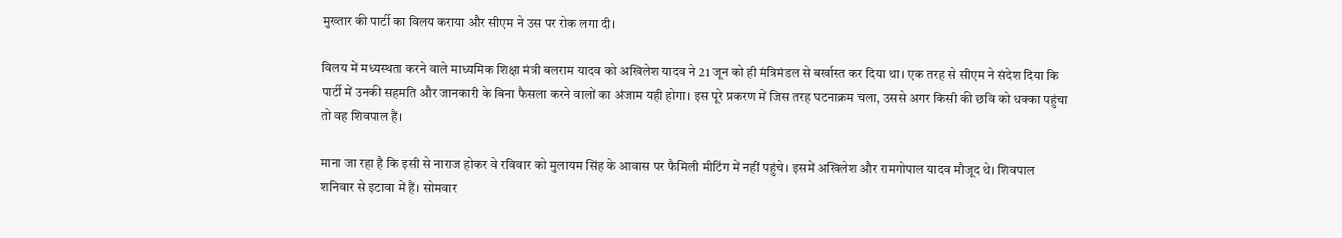मुख्तार की पार्टी का विलय कराया और सीएम ने उस पर रोक लगा दी।

विलय में मध्यस्थता करने वाले माध्यमिक शिक्षा मंत्री बलराम यादव को अखिलेश यादव ने 21 जून को ही मंत्रिमंडल से बर्खास्त कर दिया था। एक तरह से सीएम ने संदेश दिया कि पार्टी में उनकी सहमति और जानकारी के बिना फैसला करने वालों का अंजाम यही होगा। इस पूरे प्रकरण में जिस तरह घटनाक्रम चला, उससे अगर किसी की छवि को धक्का पहुंचा तो वह शिवपाल हैं।

माना जा रहा है कि इसी से नाराज होकर वे रविवार को मुलायम सिंह के आवास पर फैमिली मीटिंग में नहीं पहुंचे। इसमें अखिलेश और रामगोपाल यादव मौजूद थे। शिवपाल शनिवार से इटावा में हैं। सोमवार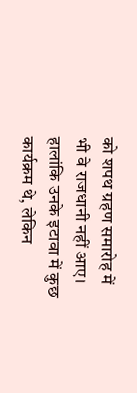को शपथ ग्रहण समारोह में भी वे राजधानी नहीं आए।
हालांकि उनके इटावा में कुछ कार्यक्रम थे, लेकिन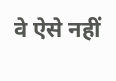वे ऐसे नहीं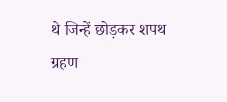थे जिन्हें छोड़कर शपथ ग्रहण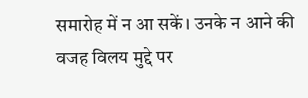समारोह में न आ सकें। उनके न आने की वजह विलय मुद्दे पर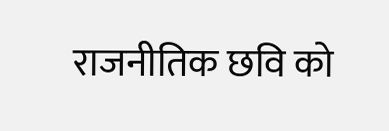राजनीतिक छवि को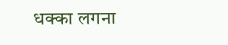धक्का लगना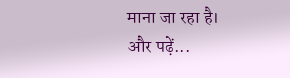माना जा रहा है।
और पढ़ें...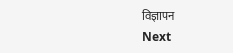विज्ञापन
Next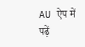AU ऐप में पढ़ें